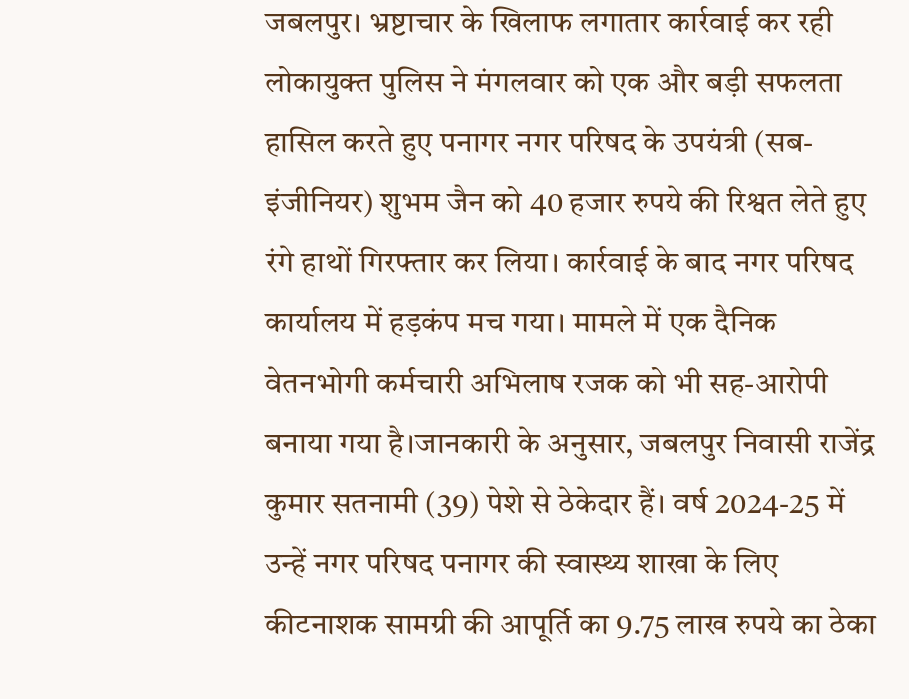जबलपुर। भ्रष्टाचार के खिलाफ लगातार कार्रवाई कर रही लोकायुक्त पुलिस ने मंगलवार को एक और बड़ी सफलता हासिल करते हुए पनागर नगर परिषद के उपयंत्री (सब-इंजीनियर) शुभम जैन को 40 हजार रुपये की रिश्वत लेते हुए रंगे हाथों गिरफ्तार कर लिया। कार्रवाई के बाद नगर परिषद कार्यालय में हड़कंप मच गया। मामले में एक दैनिक वेतनभोगी कर्मचारी अभिलाष रजक को भी सह-आरोपी बनाया गया है।जानकारी के अनुसार, जबलपुर निवासी राजेंद्र कुमार सतनामी (39) पेशे से ठेकेदार हैं। वर्ष 2024-25 में उन्हें नगर परिषद पनागर की स्वास्थ्य शाखा के लिए कीटनाशक सामग्री की आपूर्ति का 9.75 लाख रुपये का ठेका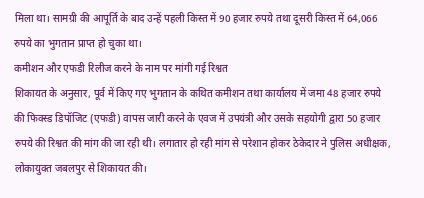मिला था। सामग्री की आपूर्ति के बाद उन्हें पहली किस्त में 90 हजार रुपये तथा दूसरी किस्त में 64,066 रुपये का भुगतान प्राप्त हो चुका था।
कमीशन और एफडी रिलीज करने के नाम पर मांगी गई रिश्वत
शिकायत के अनुसार, पूर्व में किए गए भुगतान के कथित कमीशन तथा कार्यालय में जमा 48 हजार रुपये की फिक्स्ड डिपॉजिट (एफडी) वापस जारी करने के एवज में उपयंत्री और उसके सहयोगी द्वारा 50 हजार रुपये की रिश्वत की मांग की जा रही थी। लगातार हो रही मांग से परेशान होकर ठेकेदार ने पुलिस अधीक्षक, लोकायुक्त जबलपुर से शिकायत की।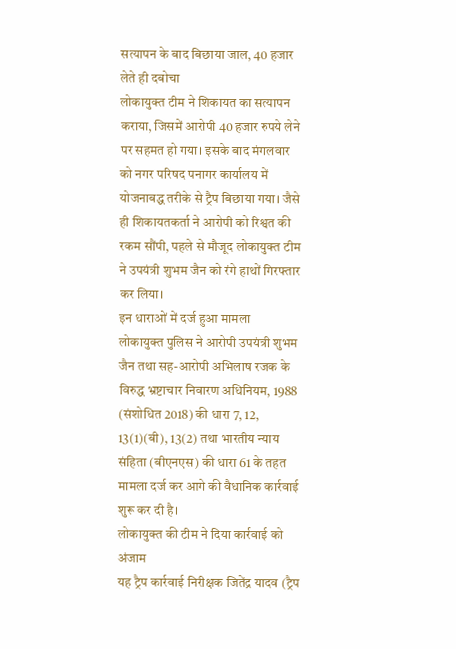सत्यापन के बाद बिछाया जाल, 40 हजार लेते ही दबोचा
लोकायुक्त टीम ने शिकायत का सत्यापन कराया, जिसमें आरोपी 40 हजार रुपये लेने पर सहमत हो गया। इसके बाद मंगलवार को नगर परिषद पनागर कार्यालय में योजनाबद्ध तरीके से ट्रैप बिछाया गया। जैसे ही शिकायतकर्ता ने आरोपी को रिश्वत की रकम सौंपी, पहले से मौजूद लोकायुक्त टीम ने उपयंत्री शुभम जैन को रंगे हाथों गिरफ्तार कर लिया।
इन धाराओं में दर्ज हुआ मामला
लोकायुक्त पुलिस ने आरोपी उपयंत्री शुभम जैन तथा सह-आरोपी अभिलाष रजक के विरुद्ध भ्रष्टाचार निवारण अधिनियम, 1988 (संशोधित 2018) की धारा 7, 12, 13(1)(बी), 13(2) तथा भारतीय न्याय संहिता (बीएनएस) की धारा 61 के तहत मामला दर्ज कर आगे की वैधानिक कार्रवाई शुरू कर दी है।
लोकायुक्त की टीम ने दिया कार्रवाई को अंजाम
यह ट्रैप कार्रवाई निरीक्षक जितेंद्र यादव (ट्रैप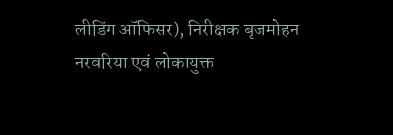लीडिंग ऑफिसर), निरीक्षक बृजमोहन नरवरिया एवं लोकायुक्त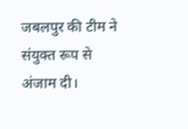जबलपुर की टीम ने संयुक्त रूप से अंजाम दी।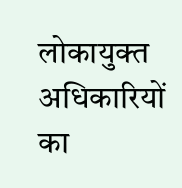लोकायुक्त अधिकारियों का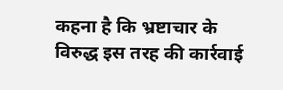कहना है कि भ्रष्टाचार के विरुद्ध इस तरह की कार्रवाई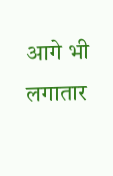आगे भी लगातार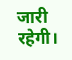जारी रहेगी।